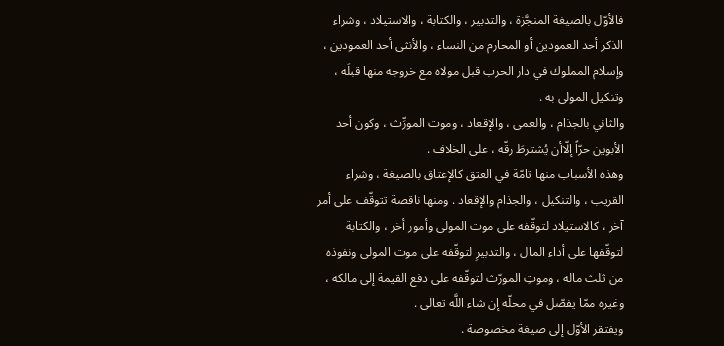فالأوّل بالصيغة المنجَّزة ، والتدبير ، والكتابة ، والاستيلاد ، وشراء الذكر أحد العمودين أو المحارم من النساء ، والأنثى أحد العمودين ، وإسلام المملوك في دار الحرب قبل مولاه مع خروجه منها قبلَه ، وتنكيل المولى به .
والثاني بالجذام ، والعمى ، والإقعاد ، وموت المورِّث ، وكون أحد الأبوين حرّاً إلّاأن يُشترطَ رقّه ، على الخلاف .
وهذه الأسباب منها تامّة في العتق كالإعتاق بالصيغة ، وشراء القريب ، والتنكيل ، والجذام والإقعاد . ومنها ناقصة تتوقّف على أمر آخر ، كالاستيلاد لتوقّفه على موت المولى وأمور أخر ، والكتابة لتوقّفها على أداء المال ، والتدبيرِ لتوقّفه على موت المولى ونفوذه من ثلث ماله ، وموتِ المورّث لتوقّفه على دفع القيمة إلى مالكه ، وغيره ممّا يفصّل في محلّه إن شاء اللَّه تعالى .
ويفتقر الأوّل إلى صيغة مخصوصة .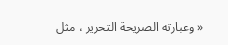« وعبارته الصريحة التحرير ، مثل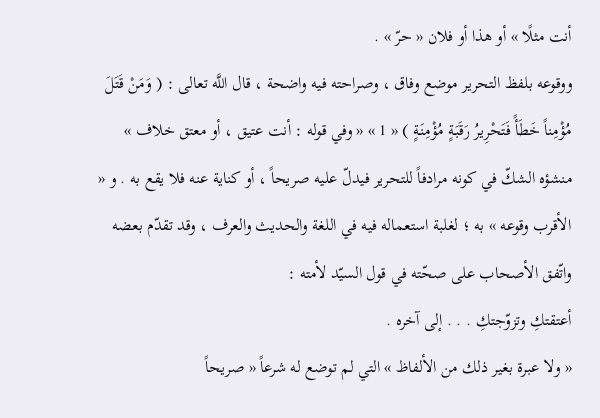أنت مثلًا » أو هذا أو فلان « حرّ » .
ووقوعه بلفظ التحرير موضع وفاق ، وصراحته فيه واضحة ، قال اللَّه تعالى : ( وَمَنْ قَتَلَ مُؤْمِناً خَطَأً فَتَحْرِيرُ رَقَبَةٍ مُؤْمِنَةٍ ) « 1 » « وفي قوله : أنت عتيق ، أو معتق خلاف » منشؤه الشكّ في كونه مرادفاً للتحرير فيدلّ عليه صريحاً ، أو كناية عنه فلا يقع به . و « الأقرب وقوعه » به ؛ لغلبة استعماله فيه في اللغة والحديث والعرف ، وقد تقدّم بعضه واتّفق الأصحاب على صحّته في قول السيّد لأمته :
أعتقتكِ وتزوّجتكِ . . . إلى آخره .
« ولا عبرة بغير ذلك من الألفاظ » التي لم توضع له شرعاً « صريحاً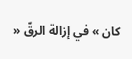كان » في إزالة الرقّ «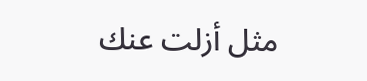مثل أزلت عنك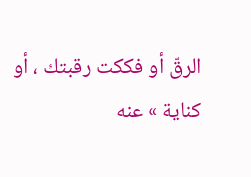الرقّ أو فككت رقبتك ، أو كناية » عنه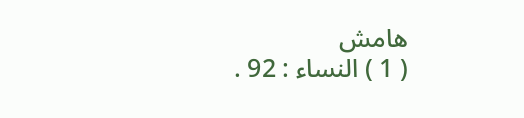هامش
( 1 ) النساء : 92 .